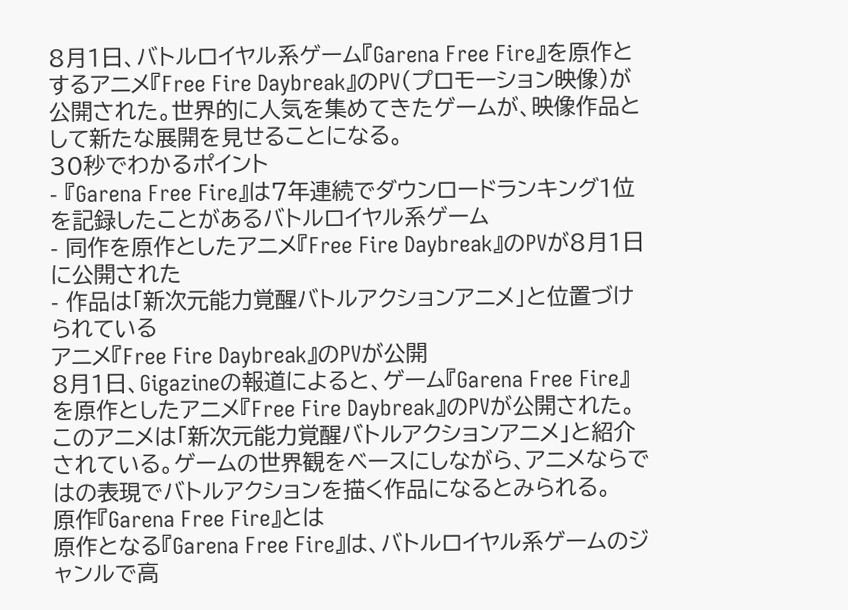8月1日、バトルロイヤル系ゲーム『Garena Free Fire』を原作とするアニメ『Free Fire Daybreak』のPV(プロモーション映像)が公開された。世界的に人気を集めてきたゲームが、映像作品として新たな展開を見せることになる。
30秒でわかるポイント
- 『Garena Free Fire』は7年連続でダウンロードランキング1位を記録したことがあるバトルロイヤル系ゲーム
- 同作を原作としたアニメ『Free Fire Daybreak』のPVが8月1日に公開された
- 作品は「新次元能力覚醒バトルアクションアニメ」と位置づけられている
アニメ『Free Fire Daybreak』のPVが公開
8月1日、Gigazineの報道によると、ゲーム『Garena Free Fire』を原作としたアニメ『Free Fire Daybreak』のPVが公開された。
このアニメは「新次元能力覚醒バトルアクションアニメ」と紹介されている。ゲームの世界観をベースにしながら、アニメならではの表現でバトルアクションを描く作品になるとみられる。
原作『Garena Free Fire』とは
原作となる『Garena Free Fire』は、バトルロイヤル系ゲームのジャンルで高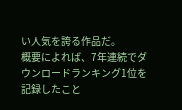い人気を誇る作品だ。
概要によれば、7年連続でダウンロードランキング1位を記録したこと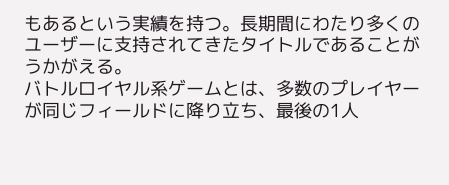もあるという実績を持つ。長期間にわたり多くのユーザーに支持されてきたタイトルであることがうかがえる。
バトルロイヤル系ゲームとは、多数のプレイヤーが同じフィールドに降り立ち、最後の1人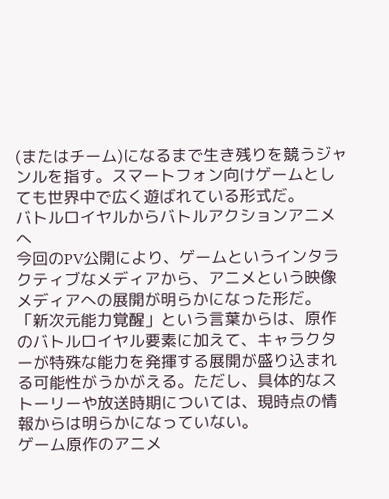(またはチーム)になるまで生き残りを競うジャンルを指す。スマートフォン向けゲームとしても世界中で広く遊ばれている形式だ。
バトルロイヤルからバトルアクションアニメへ
今回のPV公開により、ゲームというインタラクティブなメディアから、アニメという映像メディアへの展開が明らかになった形だ。
「新次元能力覚醒」という言葉からは、原作のバトルロイヤル要素に加えて、キャラクターが特殊な能力を発揮する展開が盛り込まれる可能性がうかがえる。ただし、具体的なストーリーや放送時期については、現時点の情報からは明らかになっていない。
ゲーム原作のアニメ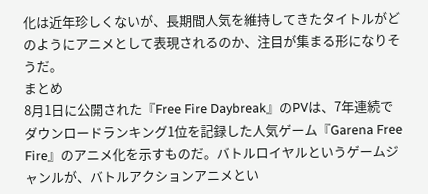化は近年珍しくないが、長期間人気を維持してきたタイトルがどのようにアニメとして表現されるのか、注目が集まる形になりそうだ。
まとめ
8月1日に公開された『Free Fire Daybreak』のPVは、7年連続でダウンロードランキング1位を記録した人気ゲーム『Garena Free Fire』のアニメ化を示すものだ。バトルロイヤルというゲームジャンルが、バトルアクションアニメとい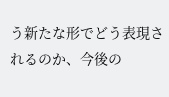う新たな形でどう表現されるのか、今後の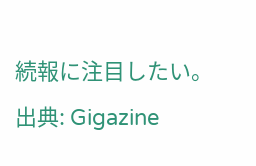続報に注目したい。
出典: Gigazine